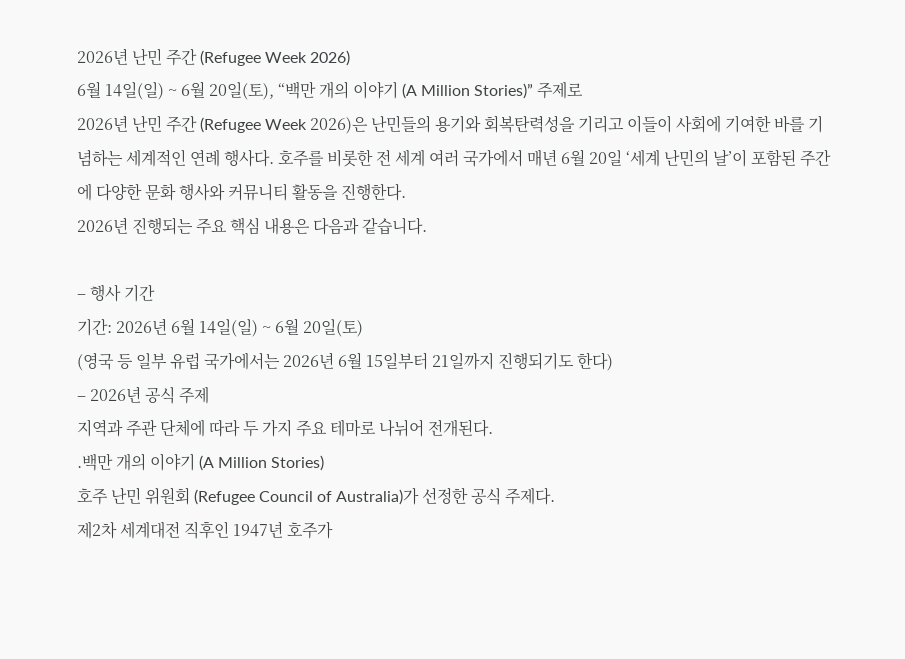2026년 난민 주간 (Refugee Week 2026)
6월 14일(일) ~ 6월 20일(토), “백만 개의 이야기 (A Million Stories)” 주제로
2026년 난민 주간 (Refugee Week 2026)은 난민들의 용기와 회복탄력성을 기리고 이들이 사회에 기여한 바를 기념하는 세계적인 연례 행사다. 호주를 비롯한 전 세계 여러 국가에서 매년 6월 20일 ‘세계 난민의 날’이 포함된 주간에 다양한 문화 행사와 커뮤니티 활동을 진행한다.
2026년 진행되는 주요 핵심 내용은 다음과 같습니다.

– 행사 기간
기간: 2026년 6월 14일(일) ~ 6월 20일(토)
(영국 등 일부 유럽 국가에서는 2026년 6월 15일부터 21일까지 진행되기도 한다)
– 2026년 공식 주제
지역과 주관 단체에 따라 두 가지 주요 테마로 나뉘어 전개된다.
.백만 개의 이야기 (A Million Stories)
호주 난민 위원회 (Refugee Council of Australia)가 선정한 공식 주제다.
제2차 세계대전 직후인 1947년 호주가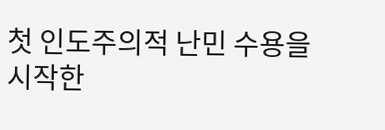첫 인도주의적 난민 수용을 시작한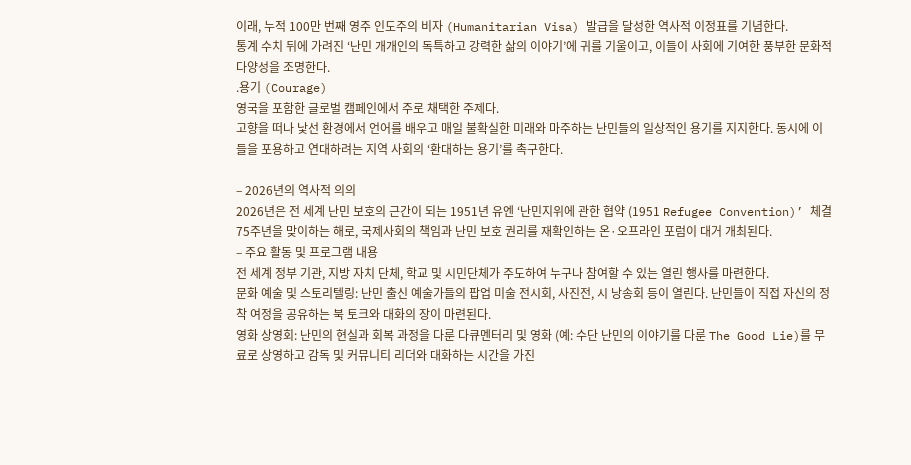이래, 누적 100만 번째 영주 인도주의 비자 (Humanitarian Visa) 발급을 달성한 역사적 이정표를 기념한다.
통계 수치 뒤에 가려진 ‘난민 개개인의 독특하고 강력한 삶의 이야기’에 귀를 기울이고, 이들이 사회에 기여한 풍부한 문화적 다양성을 조명한다.
.용기 (Courage)
영국을 포함한 글로벌 캠페인에서 주로 채택한 주제다.
고향을 떠나 낯선 환경에서 언어를 배우고 매일 불확실한 미래와 마주하는 난민들의 일상적인 용기를 지지한다. 동시에 이들을 포용하고 연대하려는 지역 사회의 ‘환대하는 용기’를 촉구한다.

– 2026년의 역사적 의의
2026년은 전 세계 난민 보호의 근간이 되는 1951년 유엔 ‘난민지위에 관한 협약 (1951 Refugee Convention)’ 체결 75주년을 맞이하는 해로, 국제사회의 책임과 난민 보호 권리를 재확인하는 온·오프라인 포럼이 대거 개최된다.
– 주요 활동 및 프로그램 내용
전 세계 정부 기관, 지방 자치 단체, 학교 및 시민단체가 주도하여 누구나 참여할 수 있는 열린 행사를 마련한다.
문화 예술 및 스토리텔링: 난민 출신 예술가들의 팝업 미술 전시회, 사진전, 시 낭송회 등이 열린다. 난민들이 직접 자신의 정착 여정을 공유하는 북 토크와 대화의 장이 마련된다.
영화 상영회: 난민의 현실과 회복 과정을 다룬 다큐멘터리 및 영화 (예: 수단 난민의 이야기를 다룬 The Good Lie)를 무료로 상영하고 감독 및 커뮤니티 리더와 대화하는 시간을 가진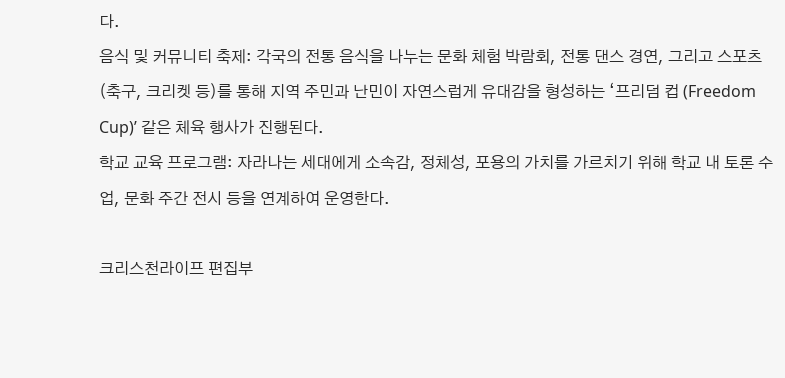다.
음식 및 커뮤니티 축제: 각국의 전통 음식을 나누는 문화 체험 박람회, 전통 댄스 경연, 그리고 스포츠 (축구, 크리켓 등)를 통해 지역 주민과 난민이 자연스럽게 유대감을 형성하는 ‘프리덤 컵 (Freedom Cup)’ 같은 체육 행사가 진행된다.
학교 교육 프로그램: 자라나는 세대에게 소속감, 정체성, 포용의 가치를 가르치기 위해 학교 내 토론 수업, 문화 주간 전시 등을 연계하여 운영한다.

크리스천라이프 편집부